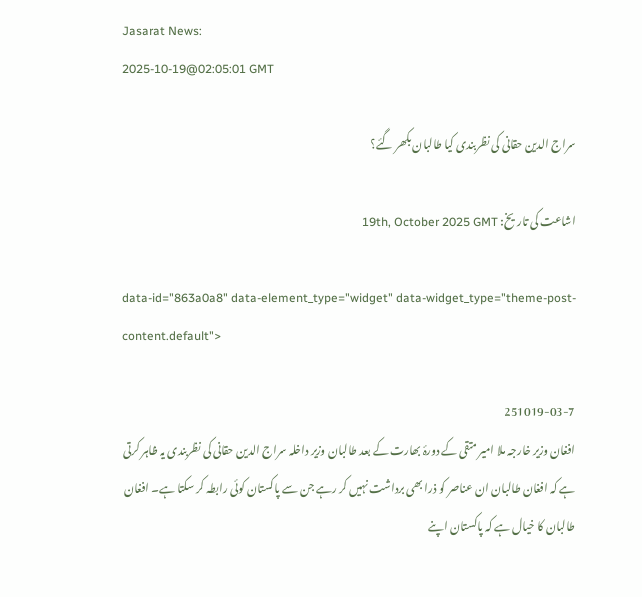Jasarat News:
2025-10-19@02:05:01 GMT

سراج الدین حقانی کی نظربندی کیا طالبان بکھر گئے؟

اشاعت کی تاریخ: 19th, October 2025 GMT

data-id="863a0a8" data-element_type="widget" data-widget_type="theme-post-content.default">

251019-03-7
افغان وزیر خارجہ ملا امیر متقی کے دورۂ بھارت کے بعد طالبان وزیر داخلہ سراج الدین حقانی کی نظربندی یہ ظاہر کرتی ہے کہ افغان طالبان ان عناصر کو ذرا بھی برداشت نہیں کر رہے جن سے پاکستان کوئی رابطہ کر سکتا ہے۔ افغان طالبان کا خیال ہے کہ پاکستان اپنے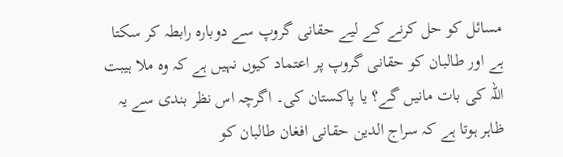مسائل کو حل کرنے کے لیے حقانی گروپ سے دوبارہ رابطہ کر سکتا ہے اور طالبان کو حقانی گروپ پر اعتماد کیوں نہیں ہے کہ وہ ملا ہیبت اللہ کی بات مانیں گے؟ یا پاکستان کی۔ اگرچہ اس نظر بندی سے یہ ظاہر ہوتا ہے کہ سراج الدین حقانی افغان طالبان کو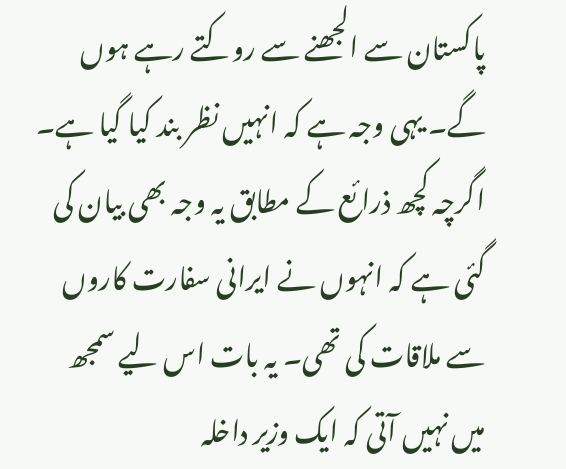پاکستان سے الجھنے سے روکتے رہے ہوں گے۔ یہی وجہ ہے کہ انہیں نظر بند کیا گیا ہے۔ اگرچہ کچھ ذرائع کے مطابق یہ وجہ بھی بیان کی گئی ہے کہ انہوں نے ایرانی سفارت کاروں سے ملاقات کی تھی۔ یہ بات اس لیے سمجھ میں نہیں آتی کہ ایک وزیر داخلہ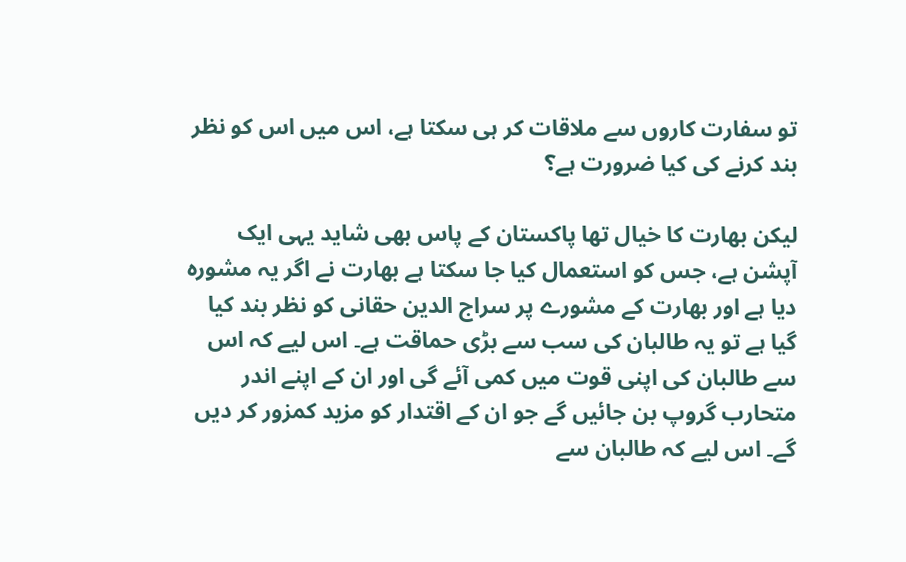تو سفارت کاروں سے ملاقات کر ہی سکتا ہے، اس میں اس کو نظر بند کرنے کی کیا ضرورت ہے؟

لیکن بھارت کا خیال تھا پاکستان کے پاس بھی شاید یہی ایک آپشن ہے، جس کو استعمال کیا جا سکتا ہے بھارت نے اگر یہ مشورہ دیا ہے اور بھارت کے مشورے پر سراج الدین حقانی کو نظر بند کیا گیا ہے تو یہ طالبان کی سب سے بڑی حماقت ہے۔ اس لیے کہ اس سے طالبان کی اپنی قوت میں کمی آئے گی اور ان کے اپنے اندر متحارب گروپ بن جائیں گے جو ان کے اقتدار کو مزید کمزور کر دیں گے۔ اس لیے کہ طالبان سے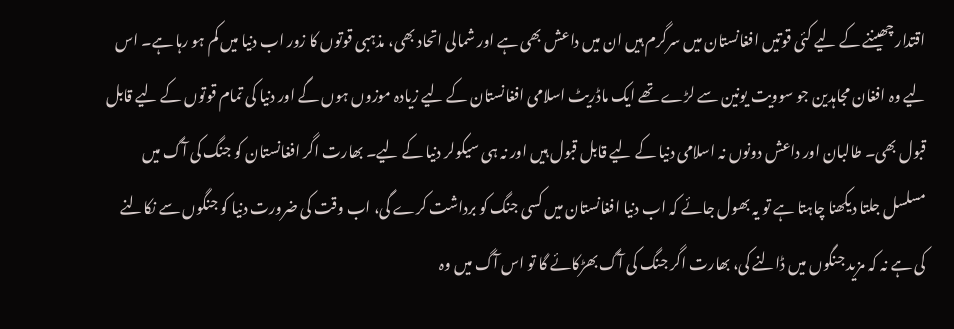اقتدار چھیننے کے لیے کئی قوتیں افغانستان میں سرگرم ہیں ان میں داعش بھی ہے اور شمالی اتحاد بھی، مذہبی قوتوں کا زور اب دنیا میں کم ہو رہا ہے۔ اس لیے وہ افغان مجاہدین جو سوویت یونین سے لڑے تھے ایک ماڈریٹ اسلامی افغانستان کے لیے زیادہ موزوں ہوں گے اور دنیا کی تمام قوتوں کے لیے قابل قبول بھی۔ طالبان اور داعش دونوں نہ اسلامی دنیا کے لیے قابل قبول ہیں اور نہ ہی سیکولر دنیا کے لیے۔ بھارت اگر افغانستان کو جنگ کی آگ میں مسلسل جلتا دیکھنا چاہتا ہے تو یہ بھول جائے کہ اب دنیا افغانستان میں کسی جنگ کو برداشت کرے گی، اب وقت کی ضرورت دنیا کو جنگوں سے نکالنے کی ہے نہ کہ مزید جنگوں میں ڈالنے کی، بھارت اگر جنگ کی آگ بھڑکائے گا تو اس آگ میں وہ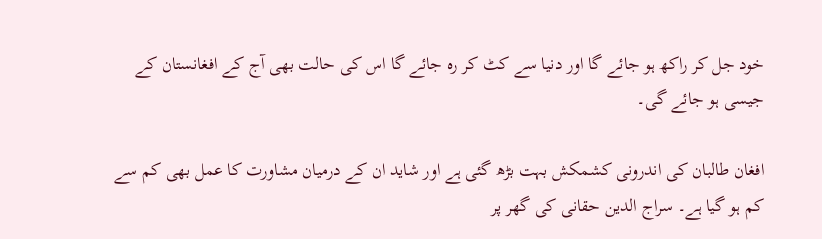خود جل کر راکھ ہو جائے گا اور دنیا سے کٹ کر رہ جائے گا اس کی حالت بھی آج کے افغانستان کے جیسی ہو جائے گی۔

افغان طالبان کی اندرونی کشمکش بہت بڑھ گئی ہے اور شاید ان کے درمیان مشاورت کا عمل بھی کم سے کم ہو گیا ہے۔ سراج الدین حقانی کی گھر پر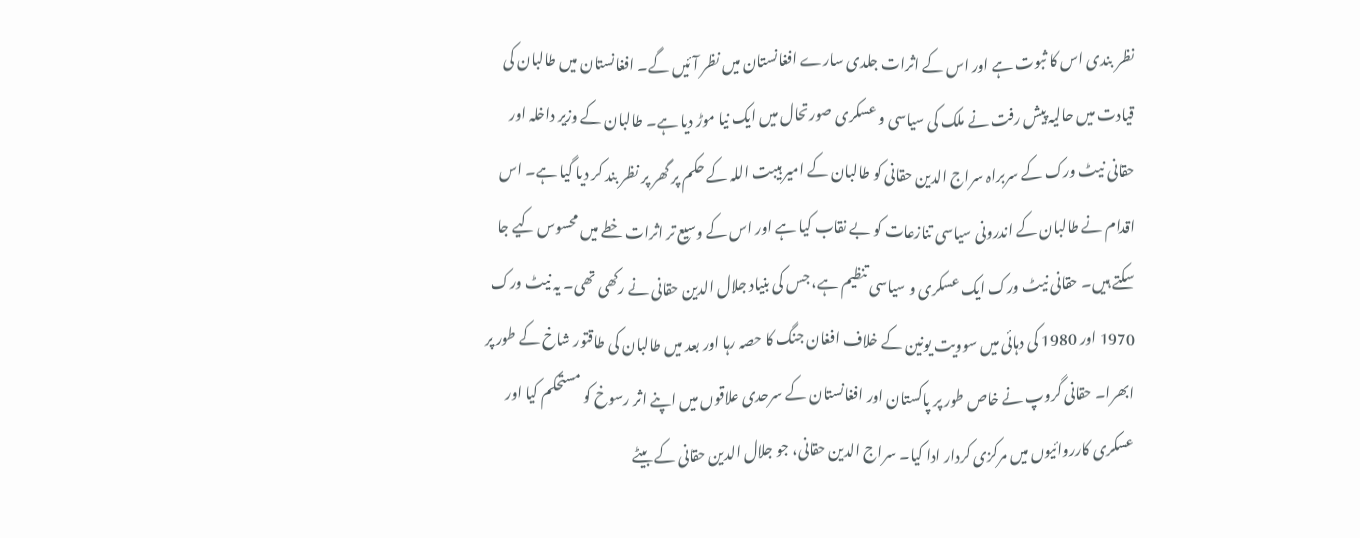نظر بندی اس کا ثبوت ہے اور اس کے اثرات جلدی سارے افغانستان میں نظر آئیں گے۔ افغانستان میں طالبان کی قیادت میں حالیہ پیش رفت نے ملک کی سیاسی و عسکری صورتحال میں ایک نیا موڑ دیا ہے۔ طالبان کے وزیر داخلہ اور حقانی نیٹ ورک کے سربراہ سراج الدین حقانی کو طالبان کے امیر ہیبت اللہ کے حکم پر گھر پر نظر بند کر دیا گیا ہے۔ اس اقدام نے طالبان کے اندرونی سیاسی تنازعات کو بے نقاب کیا ہے اور اس کے وسیع تر اثرات خطے میں محسوس کیے جا سکتے ہیں۔ حقانی نیٹ ورک ایک عسکری و سیاسی تنظیم ہے، جس کی بنیاد جلال الدین حقانی نے رکھی تھی۔ یہ نیٹ ورک 1970 اور 1980 کی دہائی میں سوویت یونین کے خلاف افغان جنگ کا حصہ رہا اور بعد میں طالبان کی طاقتور شاخ کے طور پر ابھرا۔ حقانی گروپ نے خاص طور پر پاکستان اور افغانستان کے سرحدی علاقوں میں اپنے اثر رسوخ کو مستحکم کیا اور عسکری کارروائیوں میں مرکزی کردار ادا کیا۔ سراج الدین حقانی، جو جلال الدین حقانی کے بیٹے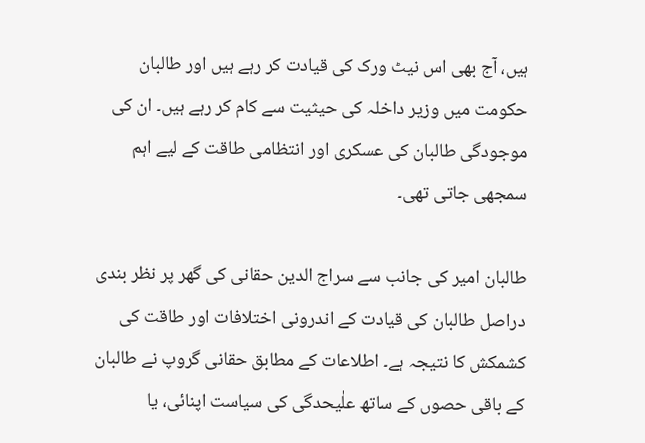ہیں، آج بھی اس نیٹ ورک کی قیادت کر رہے ہیں اور طالبان حکومت میں وزیر داخلہ کی حیثیت سے کام کر رہے ہیں۔ ان کی موجودگی طالبان کی عسکری اور انتظامی طاقت کے لیے اہم سمجھی جاتی تھی۔

طالبان امیر کی جانب سے سراج الدین حقانی کی گھر پر نظر بندی دراصل طالبان کی قیادت کے اندرونی اختلافات اور طاقت کی کشمکش کا نتیجہ ہے۔ اطلاعات کے مطابق حقانی گروپ نے طالبان کے باقی حصوں کے ساتھ علٰیحدگی کی سیاست اپنائی، یا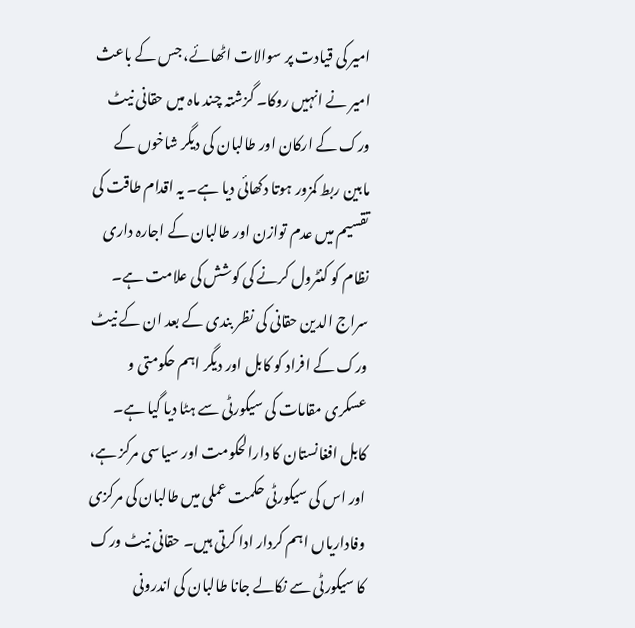امیر کی قیادت پر سوالات اٹھائے، جس کے باعث امیر نے انہیں روکا۔ گزشتہ چند ماہ میں حقانی نیٹ ورک کے ارکان اور طالبان کی دیگر شاخوں کے مابین ربط کمزور ہوتا دکھائی دیا ہے۔ یہ اقدام طاقت کی تقسیم میں عدم توازن اور طالبان کے اجارہ داری نظام کو کنٹرول کرنے کی کوشش کی علامت ہے۔ سراج الدین حقانی کی نظر بندی کے بعد ان کے نیٹ ورک کے افراد کو کابل اور دیگر اہم حکومتی و عسکری مقامات کی سیکورٹی سے ہٹا دیا گیا ہے۔ کابل افغانستان کا دارالحکومت اور سیاسی مرکز ہے، اور اس کی سیکورٹی حکمت عملی میں طالبان کی مرکزی وفاداریاں اہم کردار ادا کرتی ہیں۔ حقانی نیٹ ورک کا سیکورٹی سے نکالے جانا طالبان کی اندرونی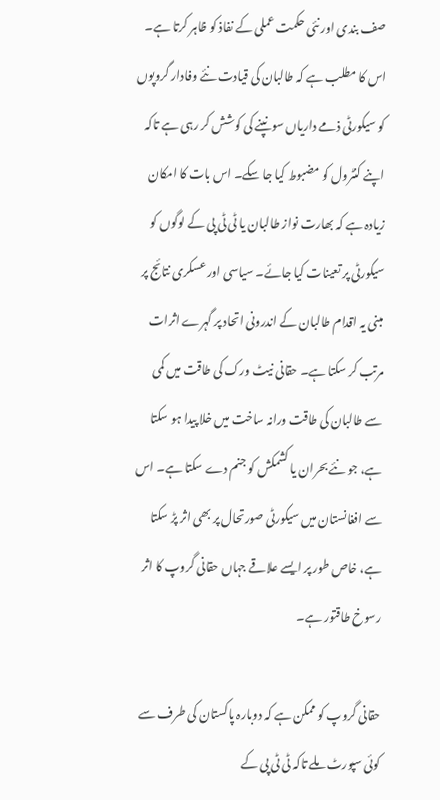صف بندی اور نئی حکمت عملی کے نفاذ کو ظاہر کرتا ہے۔ اس کا مطلب ہے کہ طالبان کی قیادت نئے وفادار گروپوں کو سیکورٹی ذمے داریاں سونپنے کی کوشش کر رہی ہے تاکہ اپنے کنٹرول کو مضبوط کیا جا سکے۔ اس بات کا امکان زیادہ ہے کہ بھارت نواز طالبان یا ٹی ٹی پی کے لوگوں کو سیکورٹی پر تعینات کیا جائے۔ سیاسی اور عسکری نتائج پر مبنی یہ اقدام طالبان کے اندرونی اتحاد پر گہرے اثرات مرتب کر سکتا ہے۔ حقانی نیٹ ورک کی طاقت میں کمی سے طالبان کی طاقت ورانہ ساخت میں خلا پیدا ہو سکتا ہے، جو نئے بحران یا کشمکش کو جنم دے سکتا ہے۔ اس سے افغانستان میں سیکورٹی صورتحال پر بھی اثر پڑ سکتا ہے، خاص طور پر ایسے علاقے جہاں حقانی گروپ کا اثر رسوخ طاقتور ہے۔

حقانی گروپ کو ممکن ہے کہ دوبارہ پاکستان کی طرف سے کوئی سپورٹ ملے تاکہ ٹی ٹی پی کے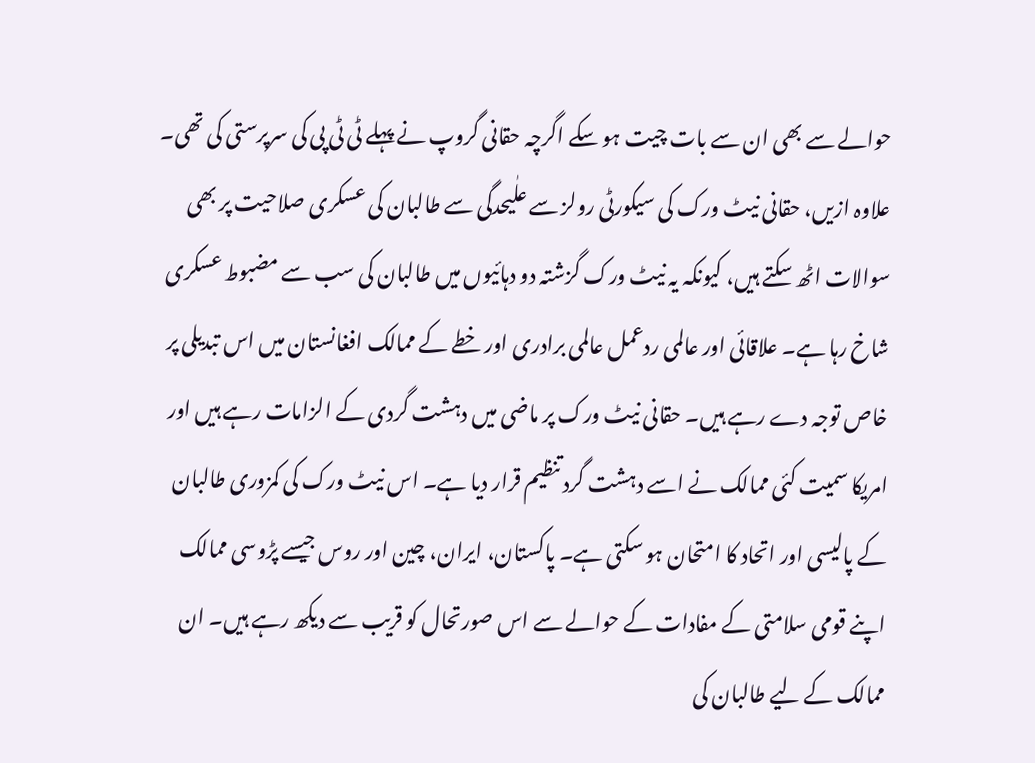حوالے سے بھی ان سے بات چیت ہو سکے اگرچہ حقانی گروپ نے پہلے ٹی ٹی پی کی سرپرستی کی تھی۔ علاوہ ازیں، حقانی نیٹ ورک کی سیکورٹی رولز سے علٰیحدگی سے طالبان کی عسکری صلاحیت پر بھی سوالات اٹھ سکتے ہیں، کیونکہ یہ نیٹ ورک گزشتہ دو دہائیوں میں طالبان کی سب سے مضبوط عسکری شاخ رہا ہے۔ علاقائی اور عالمی ردعمل عالمی برادری اور خطے کے ممالک افغانستان میں اس تبدیلی پر خاص توجہ دے رہے ہیں۔ حقانی نیٹ ورک پر ماضی میں دہشت گردی کے الزامات رہے ہیں اور امریکا سمیت کئی ممالک نے اسے دہشت گرد تنظیم قرار دیا ہے۔ اس نیٹ ورک کی کمزوری طالبان کے پالیسی اور اتحاد کا امتحان ہو سکتی ہے۔ پاکستان، ایران، چین اور روس جیسے پڑوسی ممالک اپنے قومی سلامتی کے مفادات کے حوالے سے اس صورتحال کو قریب سے دیکھ رہے ہیں۔ ان ممالک کے لیے طالبان کی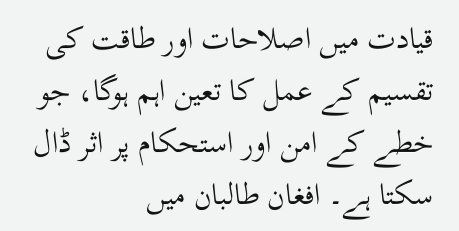قیادت میں اصلاحات اور طاقت کی تقسیم کے عمل کا تعین اہم ہوگا، جو خطے کے امن اور استحکام پر اثر ڈال سکتا ہے۔ افغان طالبان میں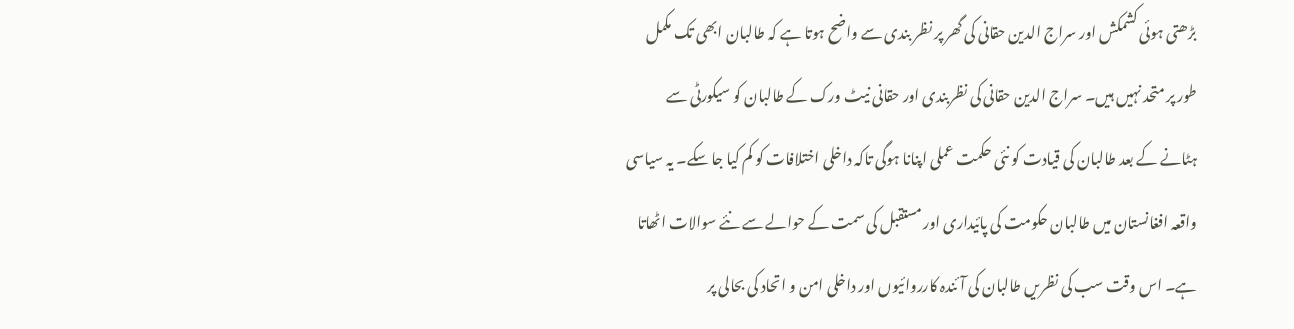بڑھتی ہوئی کشمکش اور سراج الدین حقانی کی گھر پر نظر بندی سے واضح ہوتا ہے کہ طالبان ابھی تک مکمل طور پر متحد نہیں ہیں۔ سراج الدین حقانی کی نظربندی اور حقانی نیٹ ورک کے طالبان کو سیکورٹی سے ہٹانے کے بعد طالبان کی قیادت کو نئی حکمت عملی اپنانا ہوگی تاکہ داخلی اختلافات کو کم کیا جا سکے۔ یہ سیاسی واقعہ افغانستان میں طالبان حکومت کی پائیداری اور مستقبل کی سمت کے حوالے سے نئے سوالات اٹھاتا ہے۔ اس وقت سب کی نظریں طالبان کی آئندہ کارروائیوں اور داخلی امن و اتحاد کی بحالی پر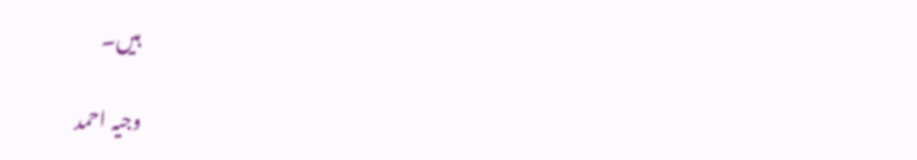ہیں۔

وجیہ احمد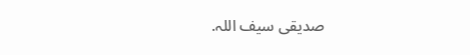صدیقی سیف اللہ.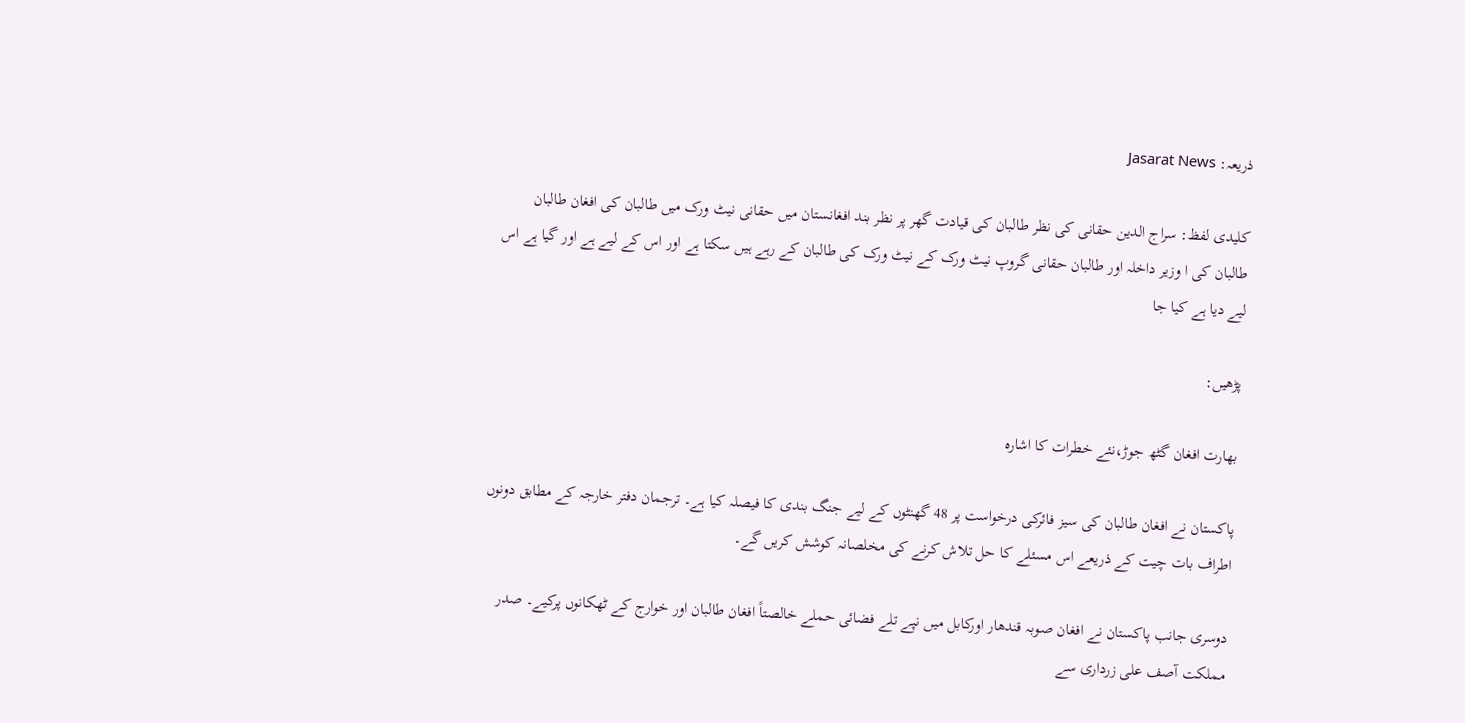ذریعہ: Jasarat News

کلیدی لفظ: سراج الدین حقانی کی نظر طالبان کی قیادت گھر پر نظر بند افغانستان میں حقانی نیٹ ورک میں طالبان کی افغان طالبان طالبان کی ا وزیر داخلہ اور طالبان حقانی گروپ نیٹ ورک کے نیٹ ورک کی طالبان کے رہے ہیں سکتا ہے اور اس کے لیے ہے اور گیا ہے اس لیے دیا ہے کیا جا

پڑھیں:

بھارت افغان گٹھ جوڑ،نئے خطرات کا اشارہ

پاکستان نے افغان طالبان کی سیز فائرکی درخواست پر 48 گھنٹوں کے لیے جنگ بندی کا فیصلہ کیا ہے۔ ترجمان دفتر خارجہ کے مطابق دونوں اطراف بات چیت کے ذریعے اس مسئلے کا حل تلاش کرنے کی مخلصانہ کوشش کریں گے۔

دوسری جانب پاکستان نے افغان صوبہ قندھار اورکابل میں نپے تلے فضائی حملے خالصتاً افغان طالبان اور خوارج کے ٹھکانوں پرکیے۔ صدر مملکت آصف علی زرداری سے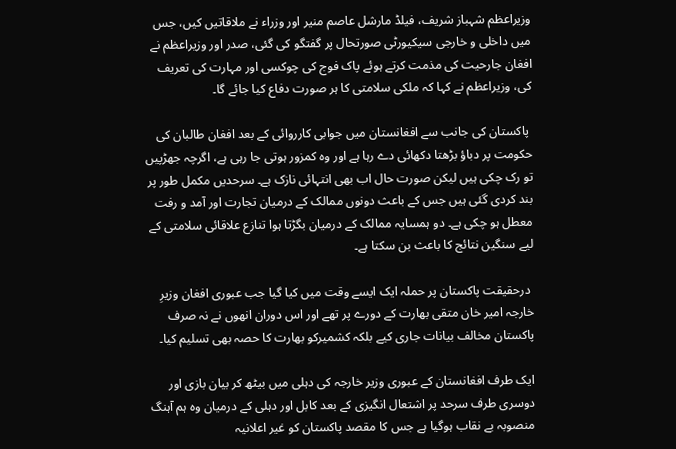وزیراعظم شہباز شریف، فیلڈ مارشل عاصم منیر اور وزراء نے ملاقاتیں کیں، جس میں داخلی و خارجی سیکیورٹی صورتحال پر گفتگو کی گئی، صدر اور وزیراعظم نے افغان جارحیت کی مذمت کرتے ہوئے پاک فوج کی چوکسی اور مہارت کی تعریف کی، وزیراعظم نے کہا کہ ملکی سلامتی کا ہر صورت دفاع کیا جائے گا۔

 پاکستان کی جانب سے افغانستان میں جوابی کارروائی کے بعد افغان طالبان کی حکومت پر دباؤ بڑھتا دکھائی دے رہا ہے اور وہ کمزور ہوتی جا رہی ہے، اگرچہ جھڑپیں تو رک چکی ہیں لیکن صورت حال اب بھی انتہائی نازک ہے۔ سرحدیں مکمل طور پر بند کردی گئی ہیں جس کے باعث دونوں ممالک کے درمیان تجارت اور آمد و رفت معطل ہو چکی ہے۔ دو ہمسایہ ممالک کے درمیان بگڑتا ہوا تنازع علاقائی سلامتی کے لیے سنگین نتائج کا باعث بن سکتا ہے۔

 درحقیقت پاکستان پر حملہ ایک ایسے وقت میں کیا گیا جب عبوری افغان وزیرِ خارجہ امیر خان متقی بھارت کے دورے پر تھے اور اس دوران انھوں نے نہ صرف پاکستان مخالف بیانات جاری کیے بلکہ کشمیرکو بھارت کا حصہ بھی تسلیم کیا۔

ایک طرف افغانستان کے عبوری وزیر خارجہ کی دہلی میں بیٹھ کر بیان بازی اور دوسری طرف سرحد پر اشتعال انگیزی کے بعد کابل اور دہلی کے درمیان وہ ہم آہنگ منصوبہ بے نقاب ہوگیا ہے جس کا مقصد پاکستان کو غیر اعلانیہ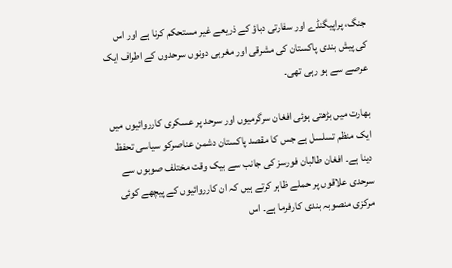جنگ، پراپیگنڈے اور سفارتی دباؤ کے ذریعے غیر مستحکم کرنا ہے اور اس کی پیش بندی پاکستان کی مشرقی اور مغربی دونوں سرحدوں کے اطراف ایک عرصے سے ہو رہی تھی۔

بھارت میں بڑھتی ہوئی افغان سرگرمیوں اور سرحد پر عسکری کارروائیوں میں ایک منظم تسلسل ہے جس کا مقصد پاکستان دشمن عناصرکو سیاسی تحفظ دینا ہے۔ افغان طالبان فورسز کی جانب سے بیک وقت مختلف صوبوں سے سرحدی علاقوں پر حملے ظاہر کرتے ہیں کہ ان کارروائیوں کے پیچھے کوئی مرکزی منصوبہ بندی کارفرما ہے۔ اس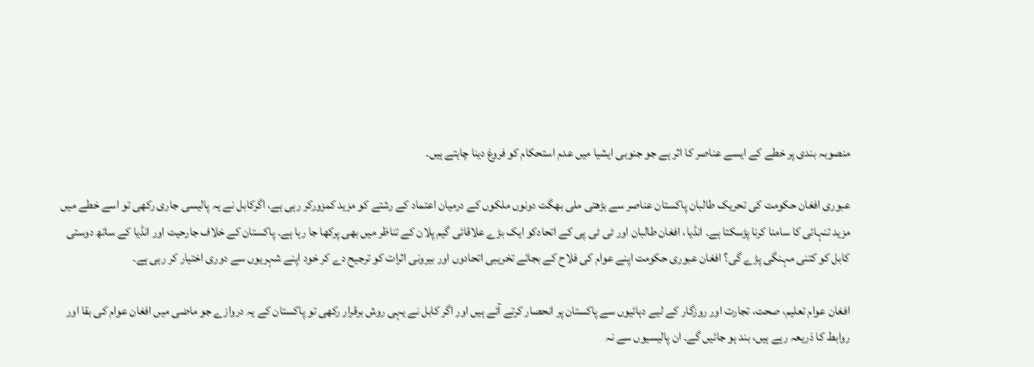منصوبہ بندی پر خطے کے ایسے عناصر کا اثر ہے جو جنوبی ایشیا میں عدم استحکام کو فروغ دینا چاہتے ہیں۔

عبوری افغان حکومت کی تحریک طالبان پاکستان عناصر سے بڑھتی ملی بھگت دونوں ملکوں کے درمیان اعتماد کے رشتے کو مزید کمزورکر رہی ہے، اگرکابل نے یہ پالیسی جاری رکھی تو اسے خطے میں مزید تنہائی کا سامنا کرنا پڑسکتا ہے۔ انڈیا، افغان طالبان اور ٹی ٹی پی کے اتحادکو ایک بڑے علاقائی گیم پلان کے تناظر میں بھی پرکھا جا رہا ہے۔ پاکستان کے خلاف جارحیت اور انڈیا کے ساتھ دوستی کابل کو کتنی مہنگی پڑے گی؟ افغان عبوری حکومت اپنے عوام کی فلاح کے بجائے تخریبی اتحادوں اور بیرونی اثرات کو ترجیح دے کر خود اپنے شہریوں سے دوری اختیار کر رہی ہے۔

افغان عوام تعلیم، صحت، تجارت اور روزگار کے لیے دہائیوں سے پاکستان پر انحصار کرتے آئے ہیں اور اگر کابل نے یہی روش برقرار رکھی تو پاکستان کے یہ دروازے جو ماضی میں افغان عوام کی بقا اور روابط کا ذریعہ رہے ہیں، بند ہو جائیں گے۔ ان پالیسیوں سے نہ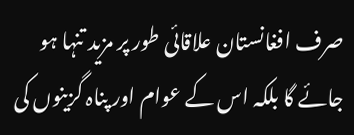صرف افغانستان علاقائی طور پر مزید تنہا ہو جائے گا بلکہ اس کے عوام اور پناہ گزینوں کی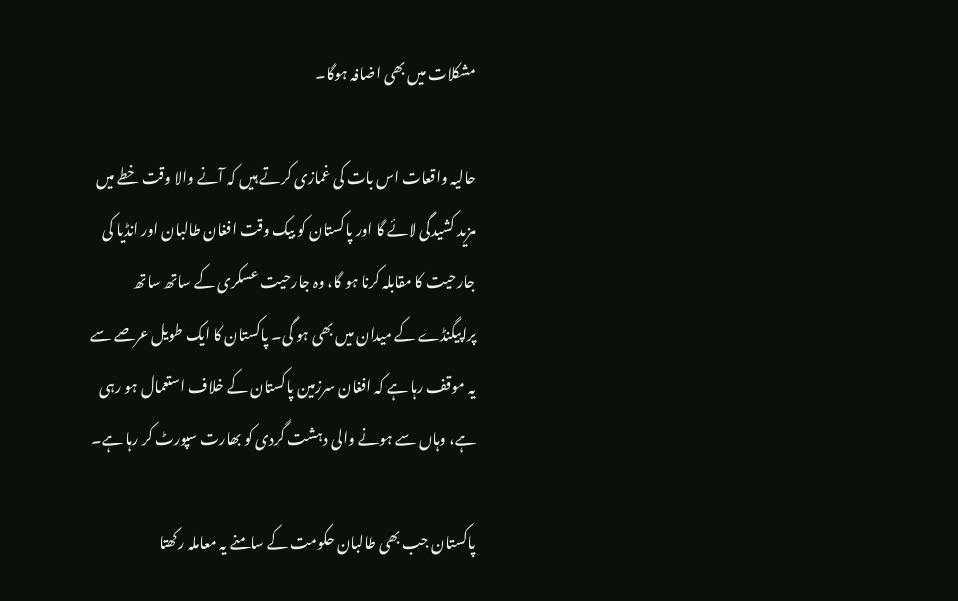مشکلات میں بھی اضافہ ہوگا۔

حالیہ واقعات اس بات کی غمازی کرتے ہیں کہ آنے والا وقت خطے میں مزید کشیدگی لائے گا اور پاکستان کو بیک وقت افغان طالبان اور انڈیا کی جارحیت کا مقابلہ کرنا ہو گا، وہ جارحیت عسکری کے ساتھ ساتھ پراپیگنڈے کے میدان میں بھی ہو گی۔ پاکستان کا ایک طویل عرصے سے یہ موقف رہا ہے کہ افغان سرزمین پاکستان کے خلاف استعمال ہو رہی ہے، وہاں سے ہونے والی دہشت گردی کو بھارت سپورٹ کر رہا ہے۔

پاکستان جب بھی طالبان حکومت کے سامنے یہ معاملہ رکھتا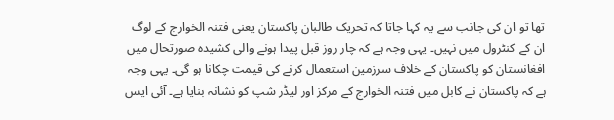تھا تو ان کی جانب سے یہ کہا جاتا کہ تحریک طالبان پاکستان یعنی فتنہ الخوارج کے لوگ ان کے کنٹرول میں نہیں۔ یہی وجہ ہے کہ چار روز قبل پیدا ہونے والی کشیدہ صورتحال میں افغانستان کو پاکستان کے خلاف سرزمین استعمال کرنے کی قیمت چکانا ہو گی۔ یہی وجہ ہے کہ پاکستان نے کابل میں فتنہ الخوارج کے مرکز اور لیڈر شپ کو نشانہ بنایا ہے۔ آئی ایس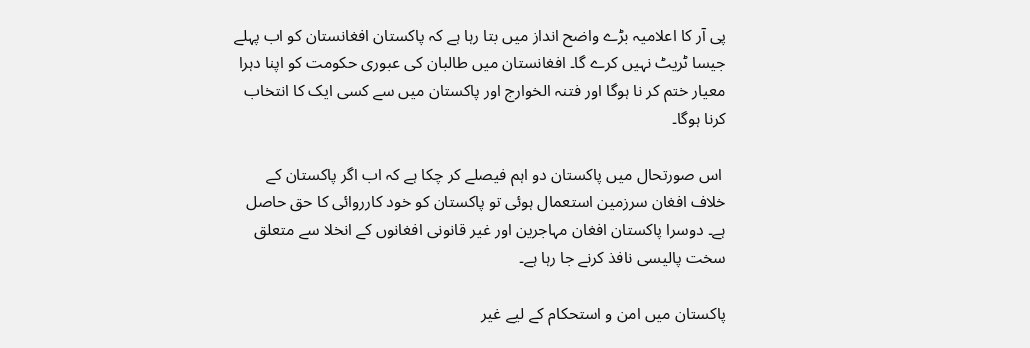پی آر کا اعلامیہ بڑے واضح انداز میں بتا رہا ہے کہ پاکستان افغانستان کو اب پہلے جیسا ٹریٹ نہیں کرے گا۔ افغانستان میں طالبان کی عبوری حکومت کو اپنا دہرا معیار ختم کر نا ہوگا اور فتنہ الخوارج اور پاکستان میں سے کسی ایک کا انتخاب کرنا ہوگا۔

 اس صورتحال میں پاکستان دو اہم فیصلے کر چکا ہے کہ اب اگر پاکستان کے خلاف افغان سرزمین استعمال ہوئی تو پاکستان کو خود کارروائی کا حق حاصل ہے۔ دوسرا پاکستان افغان مہاجرین اور غیر قانونی افغانوں کے انخلا سے متعلق سخت پالیسی نافذ کرنے جا رہا ہے۔

پاکستان میں امن و استحکام کے لیے غیر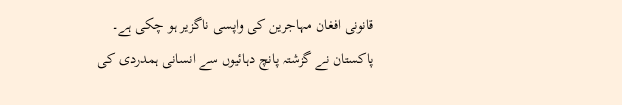قانونی افغان مہاجرین کی واپسی ناگزیر ہو چکی ہے۔ پاکستان نے گزشتہ پانچ دہائیوں سے انسانی ہمدردی کی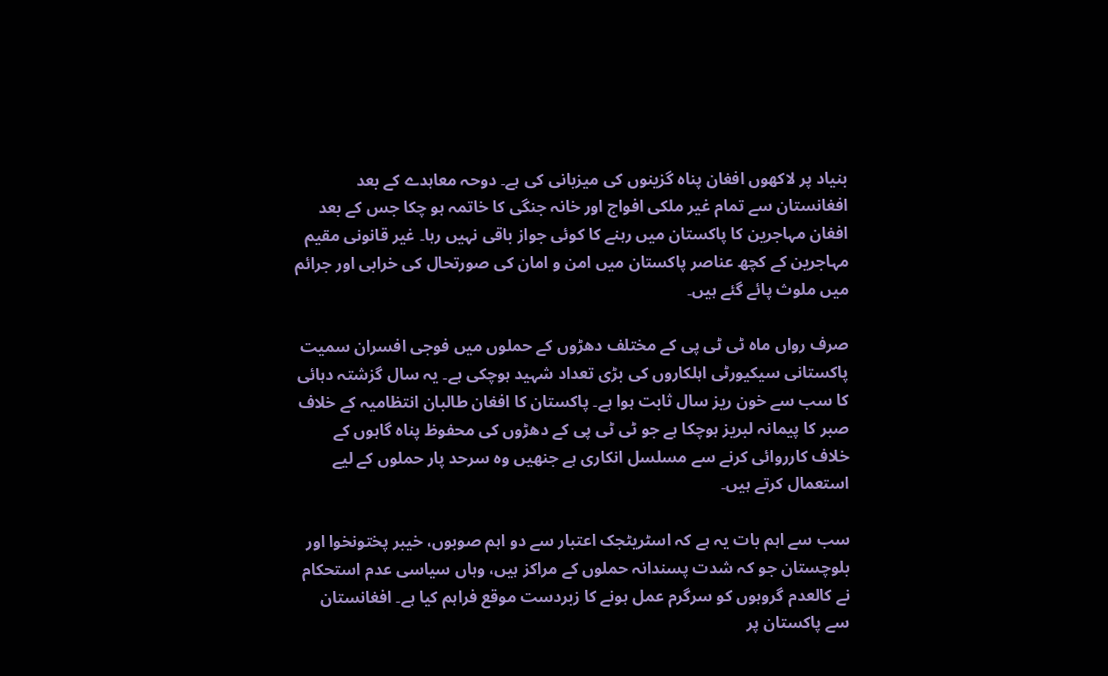بنیاد پر لاکھوں افغان پناہ گزینوں کی میزبانی کی ہے۔ دوحہ معاہدے کے بعد افغانستان سے تمام غیر ملکی افواج اور خانہ جنگی کا خاتمہ ہو چکا جس کے بعد افغان مہاجرین کا پاکستان میں رہنے کا کوئی جواز باقی نہیں رہا۔ غیر قانونی مقیم مہاجرین کے کچھ عناصر پاکستان میں امن و امان کی صورتحال کی خرابی اور جرائم میں ملوث پائے گئے ہیں۔

صرف رواں ماہ ٹی ٹی پی کے مختلف دھڑوں کے حملوں میں فوجی افسران سمیت پاکستانی سیکیورٹی اہلکاروں کی بڑی تعداد شہید ہوچکی ہے۔ یہ سال گزشتہ دہائی کا سب سے خون ریز سال ثابت ہوا ہے۔ پاکستان کا افغان طالبان انتظامیہ کے خلاف صبر کا پیمانہ لبریز ہوچکا ہے جو ٹی ٹی پی کے دھڑوں کی محفوظ پناہ گاہوں کے خلاف کارروائی کرنے سے مسلسل انکاری ہے جنھیں وہ سرحد پار حملوں کے لیے استعمال کرتے ہیں۔

سب سے اہم بات یہ ہے کہ اسٹریٹجک اعتبار سے دو اہم صوبوں، خیبر پختونخوا اور بلوچستان جو کہ شدت پسندانہ حملوں کے مراکز ہیں، وہاں سیاسی عدم استحکام نے کالعدم گروہوں کو سرگرم عمل ہونے کا زبردست موقع فراہم کیا ہے۔ افغانستان سے پاکستان پر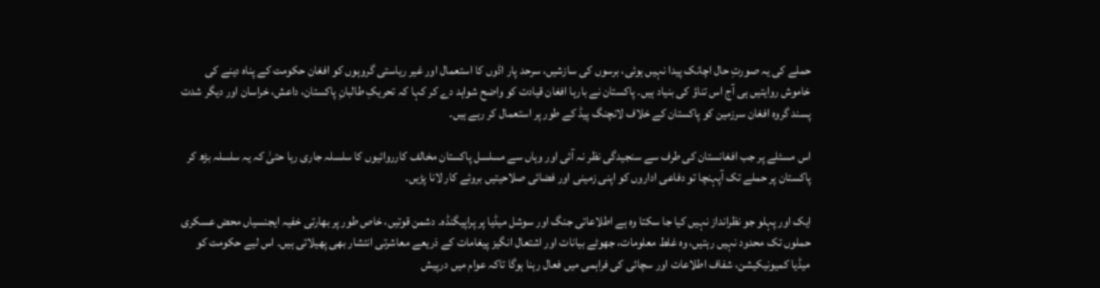حملے کی یہ صورتِ حال اچانک پیدا نہیں ہوئی، برسوں کی سازشیں، سرحد پار اڈوں کا استعمال اور غیر ریاستی گروہوں کو افغان حکومت کے پناہ دینے کی خاموش روایتیں ہی آج اس تناؤ کی بنیاد ہیں۔ پاکستان نے بارہا افغان قیادت کو واضح شواہد دے کر کہا کہ تحریکِ طالبانِ پاکستان، داعش، خراسان اور دیگر شدت پسند گروہ افغان سرزمین کو پاکستان کے خلاف لانچنگ پیڈ کے طور پر استعمال کر رہے ہیں۔

اس مسئلے پر جب افغانستان کی طرف سے سنجیدگی نظر نہ آئی اور وہاں سے مسلسل پاکستان مخالف کارروائیوں کا سلسلہ جاری رہا حتیٰ کہ یہ سلسلہ بڑھ کر پاکستان پر حملے تک آپہنچا تو دفاعی اداروں کو اپنی زمینی اور فضائی صلاحیتیں بروئے کار لانا پڑیں۔

ایک اور پہلو جو نظرانداز نہیں کیا جا سکتا وہ ہے اطلاعاتی جنگ اور سوشل میڈیا پر پراپیگنڈہ۔ دشمن قوتیں، خاص طور پر بھارتی خفیہ ایجنسیاں محض عسکری حملوں تک محدود نہیں رہتیں، وہ غلط معلومات، جھوٹے بیانات اور اشتعال انگیز پیغامات کے ذریعے معاشرتی انتشار بھی پھیلاتی ہیں۔ اس لیے حکومت کو میڈیا کمیونیکیشن، شفاف اطلاعات اور سچائی کی فراہمی میں فعال رہنا ہوگا تاکہ عوام میں درپیش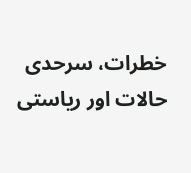خطرات، سرحدی حالات اور ریاستی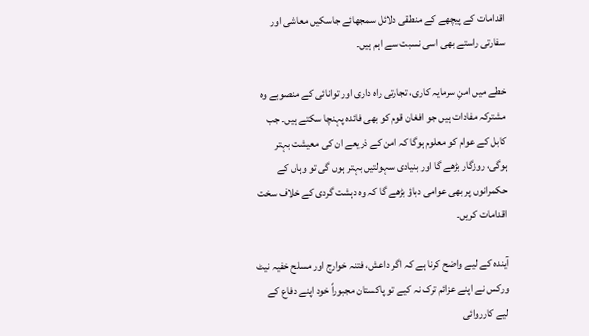اقدامات کے پیچھے کے منطقی دلائل سمجھائے جاسکیں معاشی اور سفارتی راستے بھی اسی نسبت سے اہم ہیں۔

خطے میں امنِ سرمایہ کاری، تجارتی راہ داری اور توانائی کے منصوبے وہ مشترکہ مفادات ہیں جو افغان قوم کو بھی فائدہ پہنچا سکتے ہیں۔ جب کابل کے عوام کو معلوم ہوگا کہ امن کے ذریعے ان کی معیشت بہتر ہوگی، روزگار بڑھے گا اور بنیادی سہولتیں بہتر ہوں گی تو وہاں کے حکمرانوں پر بھی عوامی دباؤ بڑھے گا کہ وہ دہشت گردی کے خلاف سخت اقدامات کریں۔

آیندہ کے لیے واضح کرنا ہے کہ اگر داعش، فتنہ خوارج اور مسلح خفیہ نیٹ ورکس نے اپنے عزائم ترک نہ کیے تو پاکستان مجبوراً خود اپنے دفاع کے لیے کارروائی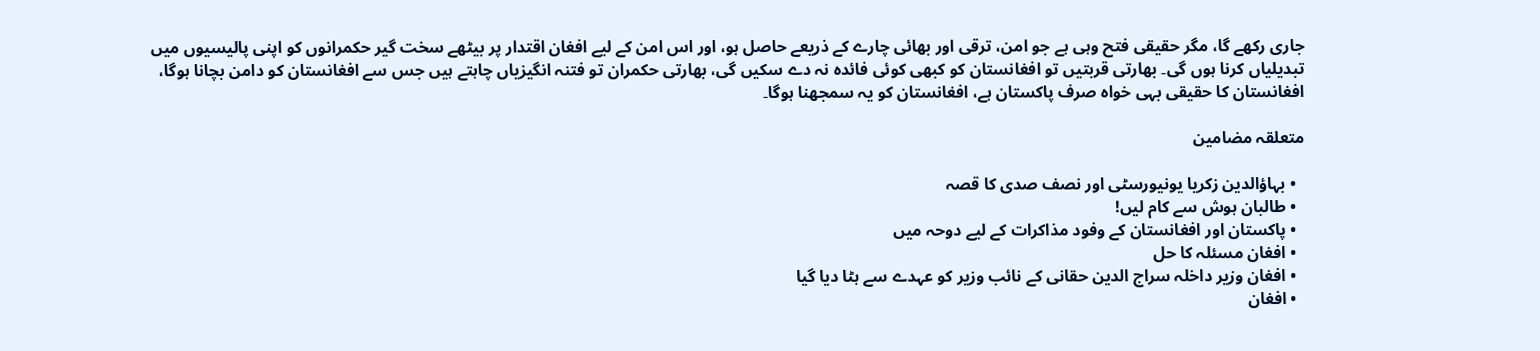جاری رکھے گا، مگر حقیقی فتح وہی ہے جو امن، ترقی اور بھائی چارے کے ذریعے حاصل ہو، اور اس امن کے لیے افغان اقتدار پر بیٹھے سخت گیر حکمرانوں کو اپنی پالیسیوں میں تبدیلیاں کرنا ہوں گی۔ بھارتی قربتیں تو افغانستان کو کبھی کوئی فائدہ نہ دے سکیں گی، بھارتی حکمران تو فتنہ انگیزیاں چاہتے ہیں جس سے افغانستان کو دامن بچانا ہوگا، افغانستان کا حقیقی بہی خواہ صرف پاکستان ہے، افغانستان کو یہ سمجھنا ہوگا۔

متعلقہ مضامین

  • بہاؤالدین زکریا یونیورسٹی اور نصف صدی کا قصہ
  • طالبان ہوش سے کام لیں!
  • پاکستان اور افغانستان کے وفود مذاکرات کے لیے دوحہ میں
  • افغان مسئلہ کا حل
  • افغان وزیر داخلہ سراج الدین حقانی کے نائب وزیر کو عہدے سے ہٹا دیا گیا
  • افغان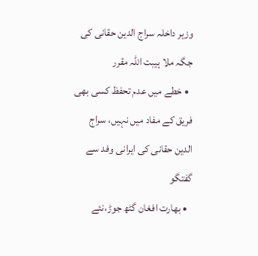وزیر داخلہ سراج الدین حقانی کی جگہ ملا ہیبت اللہ مقرر
  • خطے میں عدم تحفظ کسی بھی فریق کے مفاد میں نہیں، سراج الدین حقانی کی ایرانی وفد سے گفتگو
  • بھارت افغان گٹھ جوڑ،نئے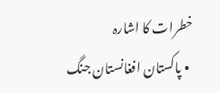خطرات کا اشارہ
  • پاکستان افغانستان جنگ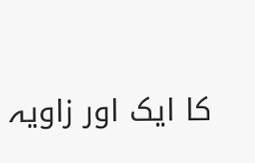کا ایک اور زاویہ